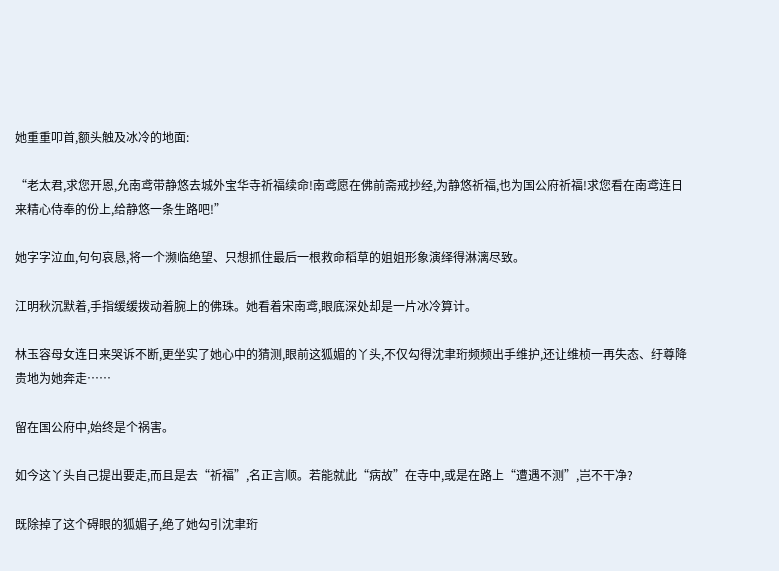她重重叩首,额头触及冰冷的地面:

“老太君,求您开恩,允南鸢带静悠去城外宝华寺祈福续命!南鸢愿在佛前斋戒抄经,为静悠祈福,也为国公府祈福!求您看在南鸢连日来精心侍奉的份上,给静悠一条生路吧!”

她字字泣血,句句哀恳,将一个濒临绝望、只想抓住最后一根救命稻草的姐姐形象演绎得淋漓尽致。

江明秋沉默着,手指缓缓拨动着腕上的佛珠。她看着宋南鸢,眼底深处却是一片冰冷算计。

林玉容母女连日来哭诉不断,更坐实了她心中的猜测,眼前这狐媚的丫头,不仅勾得沈聿珩频频出手维护,还让维桢一再失态、纡尊降贵地为她奔走……

留在国公府中,始终是个祸害。

如今这丫头自己提出要走,而且是去“祈福”,名正言顺。若能就此“病故”在寺中,或是在路上“遭遇不测”,岂不干净?

既除掉了这个碍眼的狐媚子,绝了她勾引沈聿珩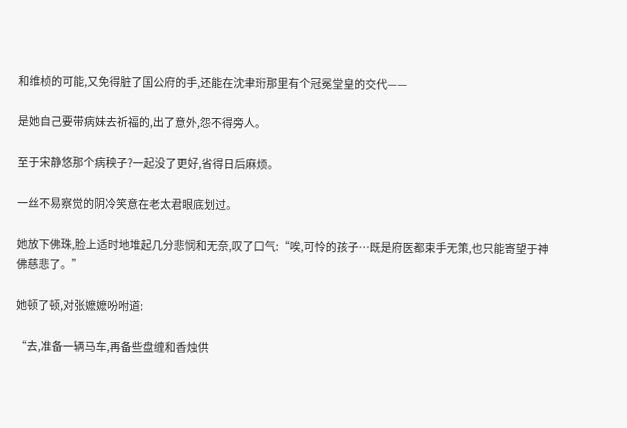和维桢的可能,又免得脏了国公府的手,还能在沈聿珩那里有个冠冕堂皇的交代——

是她自己要带病妹去祈福的,出了意外,怨不得旁人。

至于宋静悠那个病秧子?一起没了更好,省得日后麻烦。

一丝不易察觉的阴冷笑意在老太君眼底划过。

她放下佛珠,脸上适时地堆起几分悲悯和无奈,叹了口气:“唉,可怜的孩子…既是府医都束手无策,也只能寄望于神佛慈悲了。”

她顿了顿,对张嬷嬷吩咐道:

“去,准备一辆马车,再备些盘缠和香烛供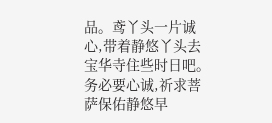品。鸢丫头一片诚心,带着静悠丫头去宝华寺住些时日吧。务必要心诚,祈求菩萨保佑静悠早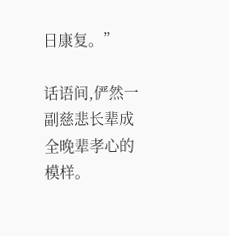日康复。”

话语间,俨然一副慈悲长辈成全晚辈孝心的模样。